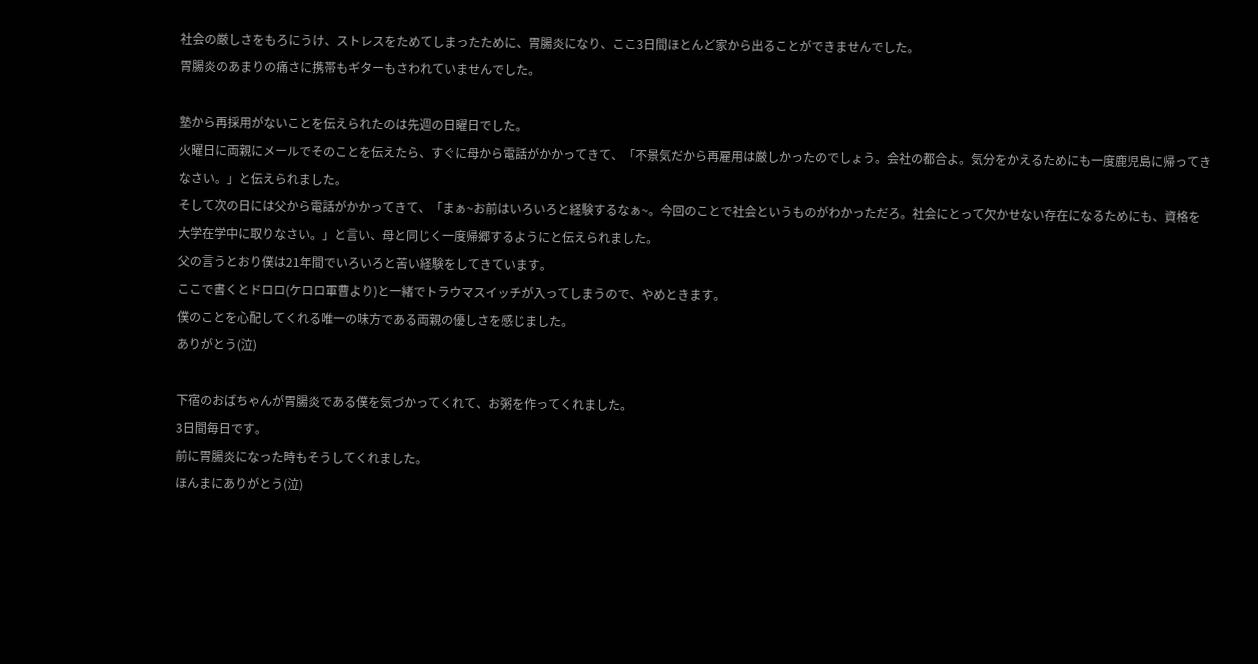社会の厳しさをもろにうけ、ストレスをためてしまったために、胃腸炎になり、ここ3日間ほとんど家から出ることができませんでした。
胃腸炎のあまりの痛さに携帯もギターもさわれていませんでした。

塾から再採用がないことを伝えられたのは先週の日曜日でした。
火曜日に両親にメールでそのことを伝えたら、すぐに母から電話がかかってきて、「不景気だから再雇用は厳しかったのでしょう。会社の都合よ。気分をかえるためにも一度鹿児島に帰ってきなさい。」と伝えられました。
そして次の日には父から電話がかかってきて、「まぁ~お前はいろいろと経験するなぁ~。今回のことで社会というものがわかっただろ。社会にとって欠かせない存在になるためにも、資格を大学在学中に取りなさい。」と言い、母と同じく一度帰郷するようにと伝えられました。
父の言うとおり僕は21年間でいろいろと苦い経験をしてきています。
ここで書くとドロロ(ケロロ軍曹より)と一緒でトラウマスイッチが入ってしまうので、やめときます。
僕のことを心配してくれる唯一の味方である両親の優しさを感じました。
ありがとう(泣)

下宿のおばちゃんが胃腸炎である僕を気づかってくれて、お粥を作ってくれました。
3日間毎日です。
前に胃腸炎になった時もそうしてくれました。
ほんまにありがとう(泣)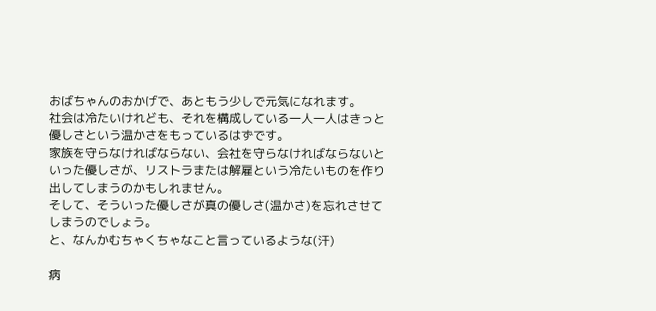おばちゃんのおかげで、あともう少しで元気になれます。
社会は冷たいけれども、それを構成している一人一人はきっと優しさという温かさをもっているはずです。
家族を守らなければならない、会社を守らなければならないといった優しさが、リストラまたは解雇という冷たいものを作り出してしまうのかもしれません。
そして、そういった優しさが真の優しさ(温かさ)を忘れさせてしまうのでしょう。
と、なんかむちゃくちゃなこと言っているような(汗)

病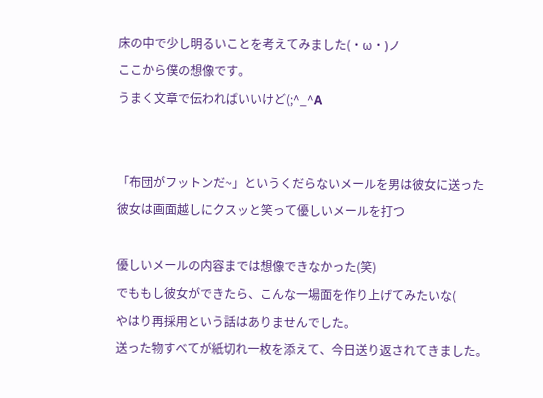床の中で少し明るいことを考えてみました(・ω・)ノ
ここから僕の想像です。
うまく文章で伝わればいいけど(;^_^A


「布団がフットンだ~」というくだらないメールを男は彼女に送った
彼女は画面越しにクスッと笑って優しいメールを打つ

優しいメールの内容までは想像できなかった(笑)
でももし彼女ができたら、こんな一場面を作り上げてみたいな(
やはり再採用という話はありませんでした。
送った物すべてが紙切れ一枚を添えて、今日送り返されてきました。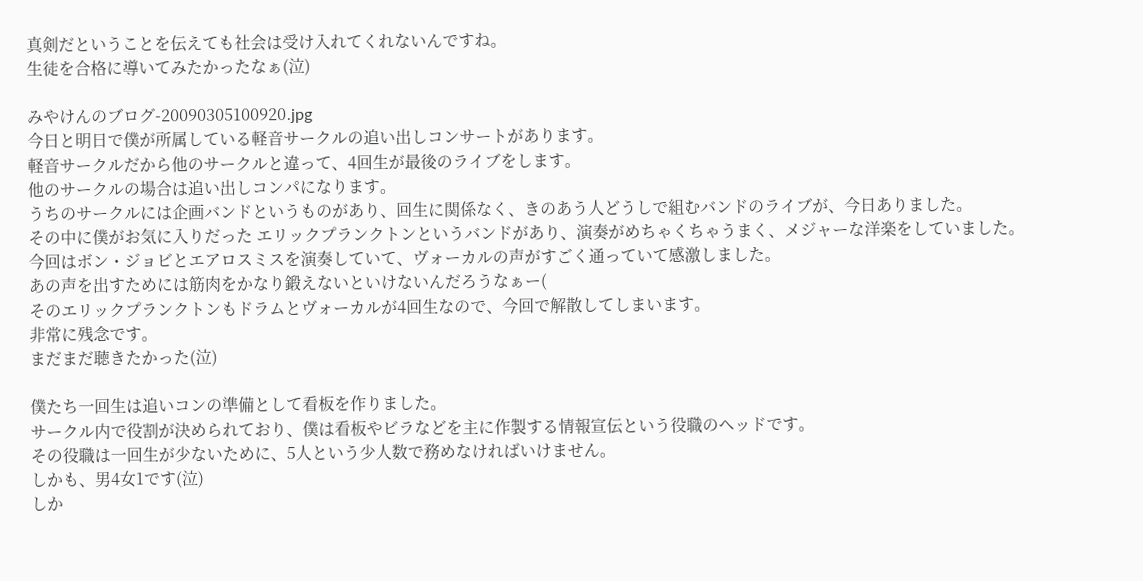真剣だということを伝えても社会は受け入れてくれないんですね。
生徒を合格に導いてみたかったなぁ(泣)

みやけんのブログ-20090305100920.jpg
今日と明日で僕が所属している軽音サークルの追い出しコンサートがあります。
軽音サークルだから他のサークルと違って、4回生が最後のライブをします。
他のサークルの場合は追い出しコンパになります。
うちのサークルには企画バンドというものがあり、回生に関係なく、きのあう人どうしで組むバンドのライブが、今日ありました。
その中に僕がお気に入りだった エリックプランクトンというバンドがあり、演奏がめちゃくちゃうまく、メジャーな洋楽をしていました。
今回はボン・ジョビとエアロスミスを演奏していて、ヴォーカルの声がすごく通っていて感激しました。
あの声を出すためには筋肉をかなり鍛えないといけないんだろうなぁー(
そのエリックプランクトンもドラムとヴォーカルが4回生なので、今回で解散してしまいます。
非常に残念です。
まだまだ聴きたかった(泣)

僕たち一回生は追いコンの準備として看板を作りました。
サークル内で役割が決められており、僕は看板やビラなどを主に作製する情報宣伝という役職のヘッドです。
その役職は一回生が少ないために、5人という少人数で務めなければいけません。
しかも、男4女1です(泣)
しか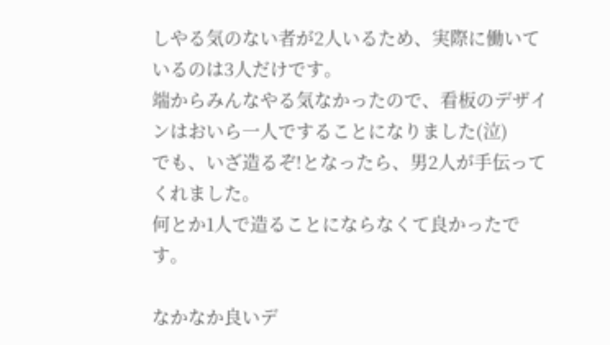しやる気のない者が2人いるため、実際に働いているのは3人だけです。
端からみんなやる気なかったので、看板のデザインはおいら一人ですることになりました(泣)
でも、いざ造るぞ!となったら、男2人が手伝ってくれました。
何とか1人で造ることにならなくて良かったです。

なかなか良いデ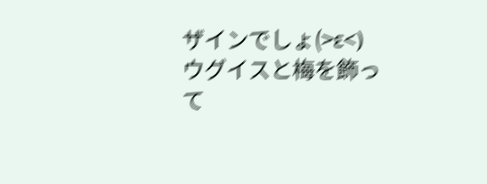ザインでしょ(>ε<)
ウグイスと梅を飾って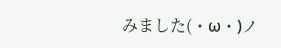みました(・ω・)ノ